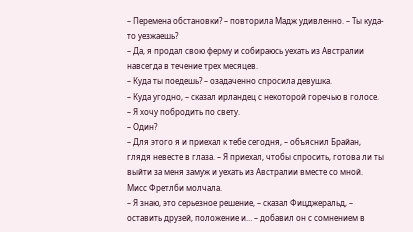– Перемена обстановки? – повторила Мадж удивленно. – Ты куда-то уезжаешь?
– Да, я продал свою ферму и собираюсь уехать из Австралии навсегда в течение трех месяцев.
– Куда ты поедешь? – озадаченно спросила девушка.
– Куда угодно, – сказал ирландец с некоторой горечью в голосе. – Я хочу побродить по свету.
– Один?
– Для этого я и приехал к тебе сегодня, – объяснил Брайан, глядя невесте в глаза. – Я приехал, чтобы спросить, готова ли ты выйти за меня замуж и уехать из Австралии вместе со мной.
Мисс Фретлби молчала.
– Я знаю, это серьезное решение, – сказал Фицджеральд, – оставить друзей, положение и… – добавил он с сомнением в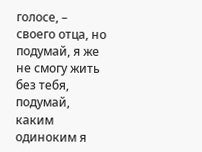голосе, – своего отца, но подумай, я же не смогу жить без тебя, подумай, каким одиноким я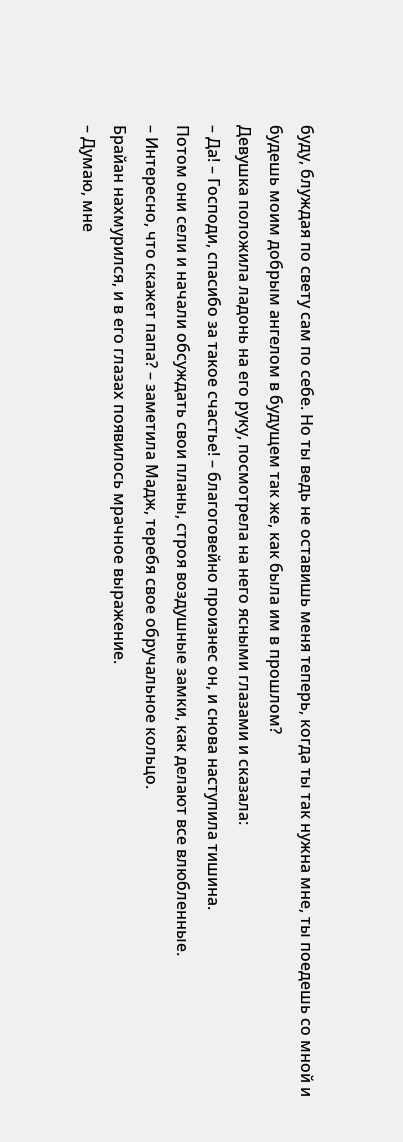буду, блуждая по свету сам по себе. Но ты ведь не оставишь меня теперь, когда ты так нужна мне, ты поедешь со мной и будешь моим добрым ангелом в будущем так же, как была им в прошлом?
Девушка положила ладонь на его руку, посмотрела на него ясными глазами и сказала:
– Да! – Господи, спасибо за такое счастье! – благоговейно произнес он, и снова наступила тишина.
Потом они сели и начали обсуждать свои планы, строя воздушные замки, как делают все влюбленные.
– Интересно, что скажет папа? – заметила Мадж, теребя свое обручальное кольцо.
Брайан нахмурился, и в его глазах появилось мрачное выражение.
– Думаю, мне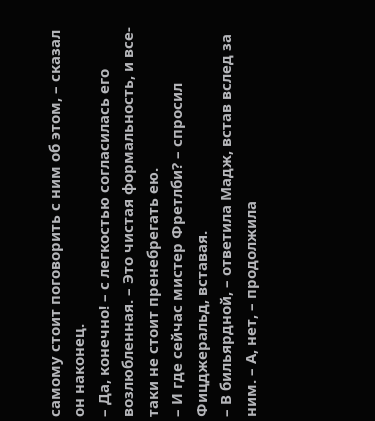самому стоит поговорить с ним об этом, – сказал он наконец.
– Да, конечно! – с легкостью согласилась его возлюбленная. – Это чистая формальность, и все-таки не стоит пренебрегать ею.
– И где сейчас мистер Фретлби? – спросил Фицджеральд, вставая.
– В бильярдной, – ответила Мадж, встав вслед за ним. – А, нет, – продолжила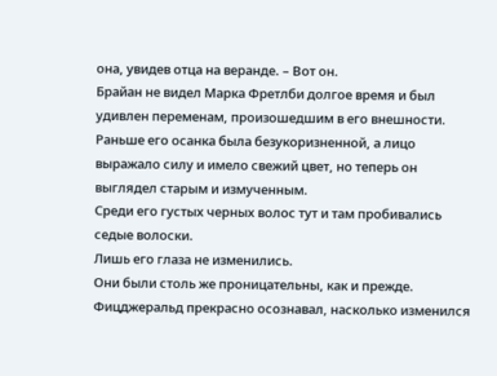она, увидев отца на веранде. – Вот он.
Брайан не видел Марка Фретлби долгое время и был удивлен переменам, произошедшим в его внешности.
Раньше его осанка была безукоризненной, а лицо выражало силу и имело свежий цвет, но теперь он выглядел старым и измученным.
Среди его густых черных волос тут и там пробивались седые волоски.
Лишь его глаза не изменились.
Они были столь же проницательны, как и прежде.
Фицджеральд прекрасно осознавал, насколько изменился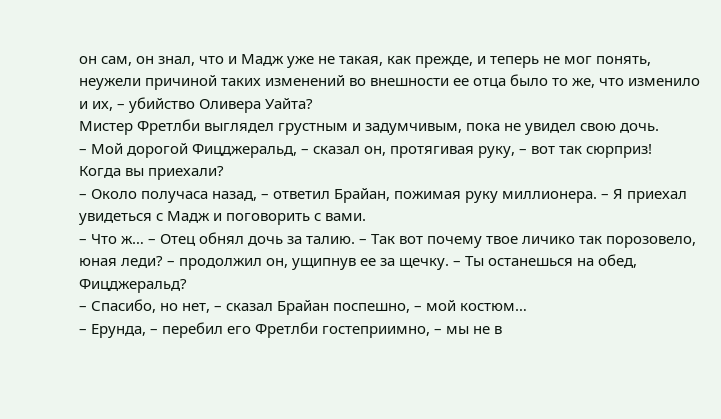он сам, он знал, что и Мадж уже не такая, как прежде, и теперь не мог понять, неужели причиной таких изменений во внешности ее отца было то же, что изменило и их, – убийство Оливера Уайта?
Мистер Фретлби выглядел грустным и задумчивым, пока не увидел свою дочь.
– Мой дорогой Фицджеральд, – сказал он, протягивая руку, – вот так сюрприз!
Когда вы приехали?
– Около получаса назад, – ответил Брайан, пожимая руку миллионера. – Я приехал увидеться с Мадж и поговорить с вами.
– Что ж… – Отец обнял дочь за талию. – Так вот почему твое личико так порозовело, юная леди? – продолжил он, ущипнув ее за щечку. – Ты останешься на обед, Фицджеральд?
– Спасибо, но нет, – сказал Брайан поспешно, – мой костюм…
– Ерунда, – перебил его Фретлби гостеприимно, – мы не в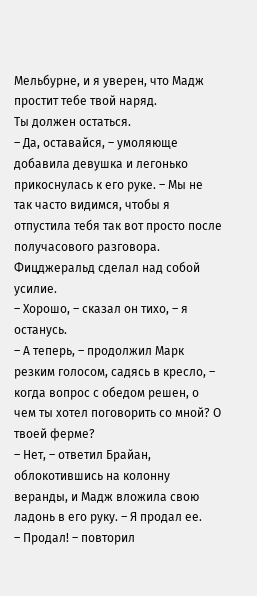Мельбурне, и я уверен, что Мадж простит тебе твой наряд.
Ты должен остаться.
– Да, оставайся, – умоляюще добавила девушка и легонько прикоснулась к его руке. – Мы не так часто видимся, чтобы я отпустила тебя так вот просто после получасового разговора.
Фицджеральд сделал над собой усилие.
– Хорошо, – сказал он тихо, – я останусь.
– А теперь, – продолжил Марк резким голосом, садясь в кресло, – когда вопрос с обедом решен, о чем ты хотел поговорить со мной? О твоей ферме?
– Нет, – ответил Брайан, облокотившись на колонну веранды, и Мадж вложила свою ладонь в его руку. – Я продал ее.
– Продал! – повторил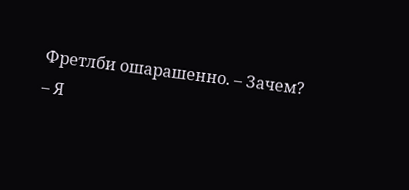Фретлби ошарашенно. – Зачем?
– Я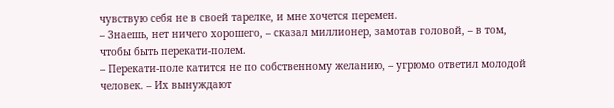чувствую себя не в своей тарелке, и мне хочется перемен.
– Знаешь, нет ничего хорошего, – сказал миллионер, замотав головой, – в том, чтобы быть перекати-полем.
– Перекати-поле катится не по собственному желанию, – угрюмо ответил молодой человек. – Их вынуждают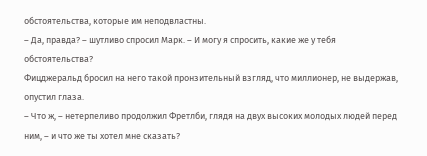обстоятельства, которые им неподвластны.
– Да, правда? – шутливо спросил Марк. – И могу я спросить, какие же у тебя обстоятельства?
Фицджеральд бросил на него такой пронзительный взгляд, что миллионер, не выдержав, опустил глаза.
– Что ж, – нетерпеливо продолжил Фретлби, глядя на двух высоких молодых людей перед ним, – и что же ты хотел мне сказать?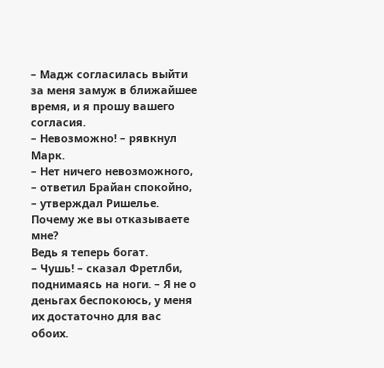– Мадж согласилась выйти за меня замуж в ближайшее время, и я прошу вашего согласия.
– Невозможно! – рявкнул Марк.
– Нет ничего невозможного, – ответил Брайан спокойно, – утверждал Ришелье.
Почему же вы отказываете мне?
Ведь я теперь богат.
– Чушь! – сказал Фретлби, поднимаясь на ноги. – Я не о деньгах беспокоюсь, у меня их достаточно для вас обоих.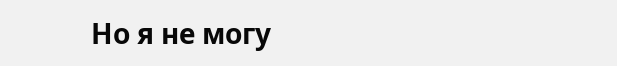Но я не могу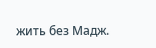жить без Мадж.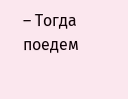– Тогда поедем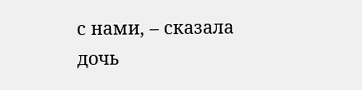с нами, – сказала дочь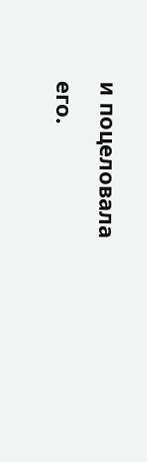и поцеловала его.